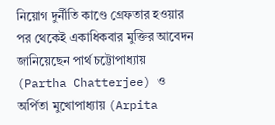নিয়োগ দুর্নীতি কাণ্ডে গ্রেফতার হওয়ার পর থেকেই একাধিকবার মুক্তির আবেদন জানিয়েছেন পার্থ চট্টোপাধ্যায় (Partha Chatterjee) ও অর্পিতা মুখোপাধ্যায় (Arpita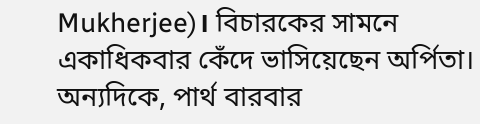Mukherjee)। বিচারকের সামনে একাধিকবার কেঁদে ভাসিয়েছেন অর্পিতা। অন্যদিকে, পার্থ বারবার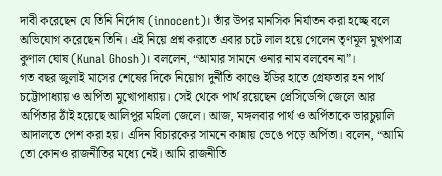দাবী করেছেন যে তিনি নির্দোষ (innocent)। তাঁর উপর মানসিক নির্যাতন করা হচ্ছে বলে অভিযোগ করেছেন তিনি। এই নিয়ে প্রশ্ন করাতে এবার চটে লাল হয়ে গেলেন তৃণমূল মুখপাত্র কুণাল ঘোষ (Kunal Ghosh)। বললেন, “আমার সামনে ওনার নাম বলবেন না”।
গত বছর জুলাই মাসের শেষের দিকে নিয়োগ দুর্নীতি কাণ্ডে ইডির হাতে গ্রেফতার হন পার্থ চট্টোপাধ্যায় ও অর্পিতা মুখোপাধ্যায়। সেই থেকে পার্থ রয়েছেন প্রেসিডেন্সি জেলে আর অর্পিতার ঠাঁই হয়েছে আলিপুর মহিলা জেলে। আজ, মঙ্গলবার পার্থ ও অর্পিতাকে ভারচুয়ালি আদালতে পেশ করা হয়। এদিন বিচারকের সামনে কান্নায় ভেঙে পড়ে অর্পিতা। বলেন, “আমি তো কোনও রাজনীতির মধ্যে নেই। আমি রাজনীতি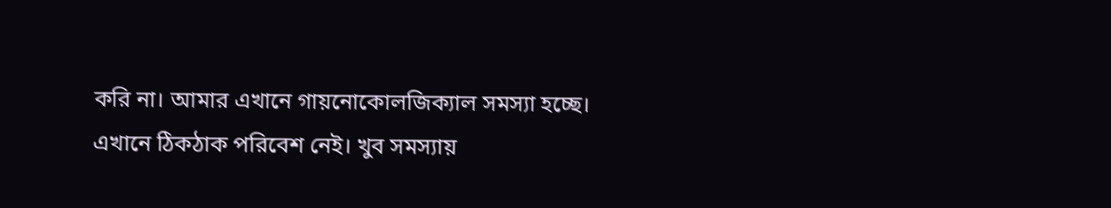করি না। আমার এখানে গায়নোকোলজিক্যাল সমস্যা হচ্ছে। এখানে ঠিকঠাক পরিবেশ নেই। খুব সমস্যায়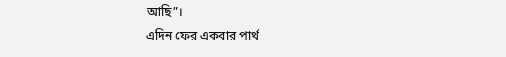আছি”।
এদিন ফের একবার পার্থ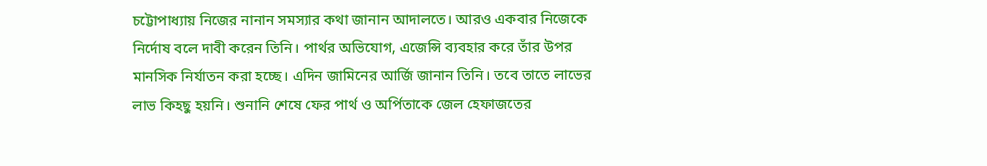চট্টোপাধ্যায় নিজের নানান সমস্যার কথা জানান আদালতে। আরও একবার নিজেকে নির্দোষ বলে দাবী করেন তিনি। পার্থর অভিযোগ, এজেন্সি ব্যবহার করে তাঁর উপর মানসিক নির্যাতন করা হচ্ছে। এদিন জামিনের আর্জি জানান তিনি। তবে তাতে লাভের লাভ কিহছু হয়নি। শুনানি শেষে ফের পার্থ ও অর্পিতাকে জেল হেফাজতের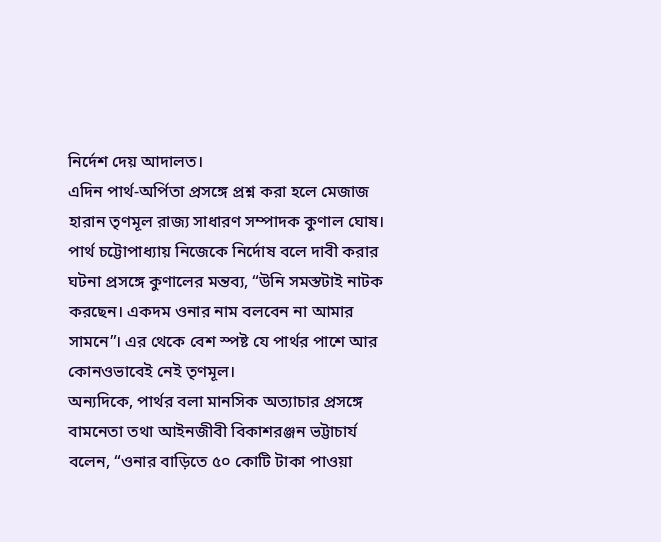নির্দেশ দেয় আদালত।
এদিন পার্থ-অর্পিতা প্রসঙ্গে প্রশ্ন করা হলে মেজাজ হারান তৃণমূল রাজ্য সাধারণ সম্পাদক কুণাল ঘোষ। পার্থ চট্টোপাধ্যায় নিজেকে নির্দোষ বলে দাবী করার ঘটনা প্রসঙ্গে কুণালের মন্তব্য, “উনি সমস্তটাই নাটক করছেন। একদম ওনার নাম বলবেন না আমার সামনে”। এর থেকে বেশ স্পষ্ট যে পার্থর পাশে আর কোনওভাবেই নেই তৃণমূল।
অন্যদিকে, পার্থর বলা মানসিক অত্যাচার প্রসঙ্গে বামনেতা তথা আইনজীবী বিকাশরঞ্জন ভট্টাচার্য বলেন, “ওনার বাড়িতে ৫০ কোটি টাকা পাওয়া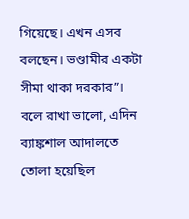গিয়েছে। এখন এসব বলছেন। ভণ্ডামীর একটা সীমা থাকা দরকার”। বলে রাখা ভালো, এদিন ব্যাঙ্কশাল আদালতে তোলা হয়েছিল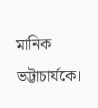মানিক ভট্টাচার্যকে।